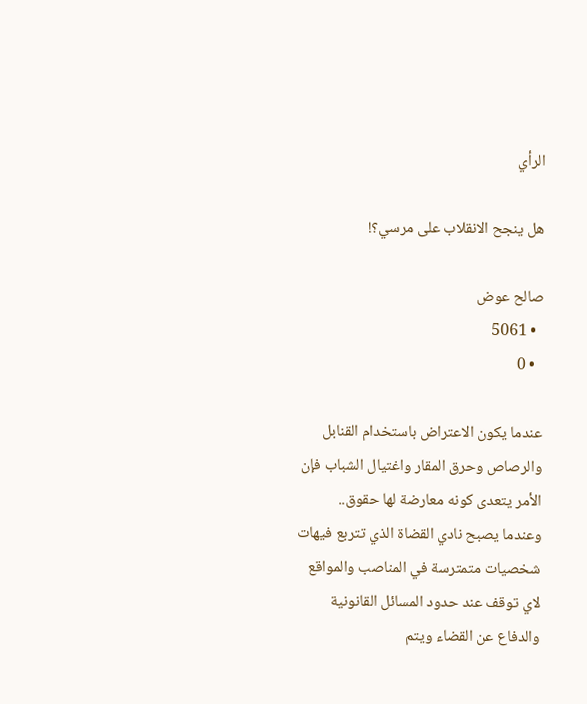الرأي

هل ينجح الانقلاب على مرسي؟!

صالح عوض
  • 5061
  • 0

عندما يكون الاعتراض باستخدام القنابل والرصاص وحرق المقار واغتيال الشباب فإن الأمر يتعدى كونه معارضة لها حقوق.. وعندما يصبح نادي القضاة الذي تتربع فيهات شخصيات متمترسة في المناصب والمواقع لاي توقف عند حدود المسائل القانونية والدفاع عن القضاء ويتم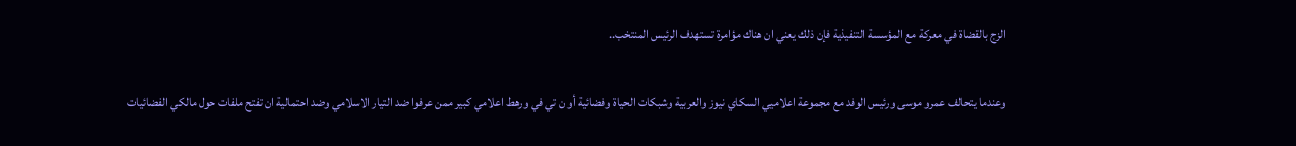الزج بالقضاة في معركة مع المؤسسة التنفيذية فإن ذلك يعني ان هناك مؤامرة تستهدف الرئيس المنتخب..

وعندما يتحالف عمرو موسى ورئيس الوفد مع مجموعة اعلاميي السكاي نيوز والعربية وشبكات الحياة وفضائية أو ن تي في ورهط اعلامي كبير ممن عرفوا ضد التيار الاسلامي وضد احتمالية ان تفتح ملفات حول مالكي الفضائيات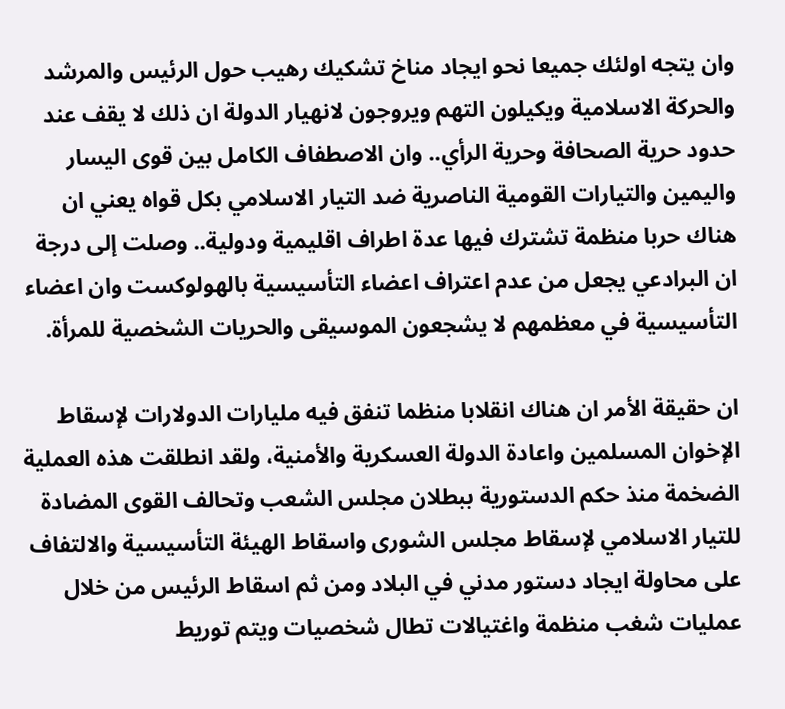وان يتجه اولئك جميعا نحو ايجاد مناخ تشكيك رهيب حول الرئيس والمرشد والحركة الاسلامية ويكيلون التهم ويروجون لانهيار الدولة ان ذلك لا يقف عند حدود حرية الصحافة وحرية الرأي.. وان الاصطفاف الكامل بين قوى اليسار واليمين والتيارات القومية الناصرية ضد التيار الاسلامي بكل قواه يعني ان هناك حربا منظمة تشترك فيها عدة اطراف اقليمية ودولية.. وصلت إلى درجة ان البرادعي يجعل من عدم اعتراف اعضاء التأسيسية بالهولوكست وان اعضاء التأسيسية في معظمهم لا يشجعون الموسيقى والحريات الشخصية للمرأة.

ان حقيقة الأمر ان هناك انقلابا منظما تنفق فيه مليارات الدولارات لإسقاط الإخوان المسلمين واعادة الدولة العسكرية والأمنية، ولقد انطلقت هذه العملية الضخمة منذ حكم الدستورية ببطلان مجلس الشعب وتحالف القوى المضادة للتيار الاسلامي لإسقاط مجلس الشورى واسقاط الهيئة التأسيسية والالتفاف على محاولة ايجاد دستور مدني في البلاد ومن ثم اسقاط الرئيس من خلال عمليات شغب منظمة واغتيالات تطال شخصيات ويتم توريط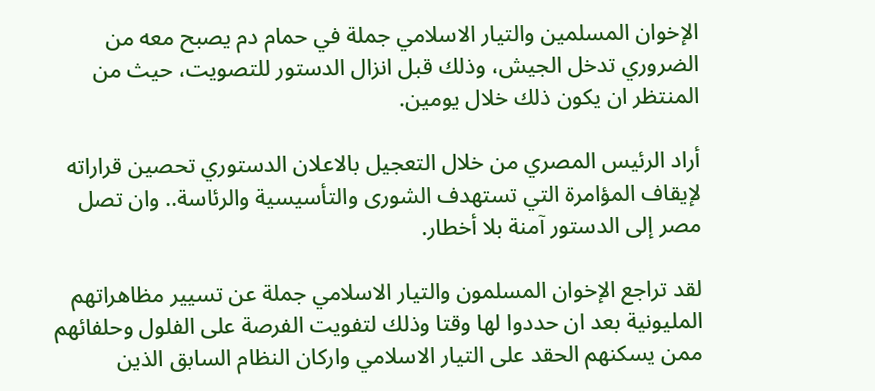الإخوان المسلمين والتيار الاسلامي جملة في حمام دم يصبح معه من الضروري تدخل الجيش، وذلك قبل انزال الدستور للتصويت، حيث من المنتظر ان يكون ذلك خلال يومين.

أراد الرئيس المصري من خلال التعجيل بالاعلان الدستوري تحصين قراراته لإيقاف المؤامرة التي تستهدف الشورى والتأسيسية والرئاسة.. وان تصل مصر إلى الدستور آمنة بلا أخطار.

لقد تراجع الإخوان المسلمون والتيار الاسلامي جملة عن تسيير مظاهراتهم المليونية بعد ان حددوا لها وقتا وذلك لتفويت الفرصة على الفلول وحلفائهم ممن يسكنهم الحقد على التيار الاسلامي واركان النظام السابق الذين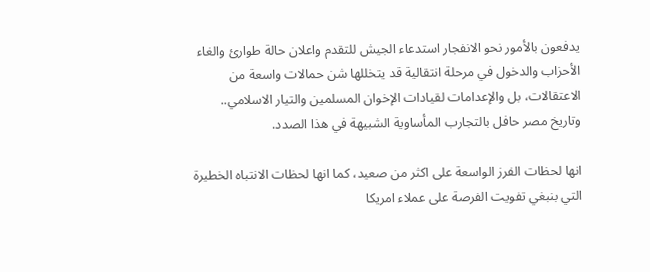يدفعون بالأمور نحو الانفجار استدعاء الجيش للتقدم واعلان حالة طوارئ والغاء الأحزاب والدخول في مرحلة انتقالية قد يتخللها شن حمالات واسعة من الاعتقالات، بل والإعدامات لقيادات الإخوان المسلمين والتيار الاسلامي.. وتاريخ مصر حافل بالتجارب المأساوية الشبيهة في هذا الصدد.

انها لحظات الفرز الواسعة على اكثر من صعيد، كما انها لحظات الانتباه الخطيرة التي بنبغي تفويت الفرصة على عملاء امريكا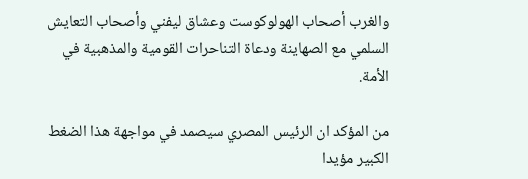والغرب أصحاب الهولوكوست وعشاق ليفني وأصحاب التعايش السلمي مع الصهاينة ودعاة التناحرات القومية والمذهبية في الأمة.

من المؤكد ان الرئيس المصري سيصمد في مواجهة هذا الضغط الكبير مؤيدا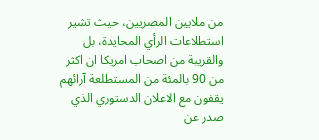من ملايين المصريين، حيث تشير استطلاعات الرأي المحايدة، بل والقريبة من اصحاب امريكا ان اكثر من 90 بالمئة من المستطلعة آرائهم يقفون مع الاعلان الدستوري الذي صدر عن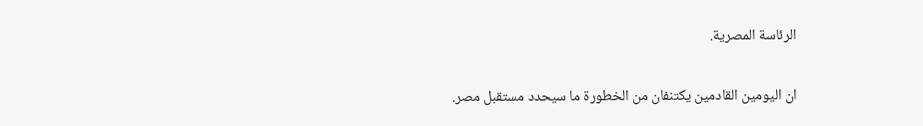الرئاسة المصرية.

ان اليومين القادمين يكتنفان من الخطورة ما سيحدد مستقبل مصر.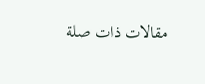مقالات ذات صلة